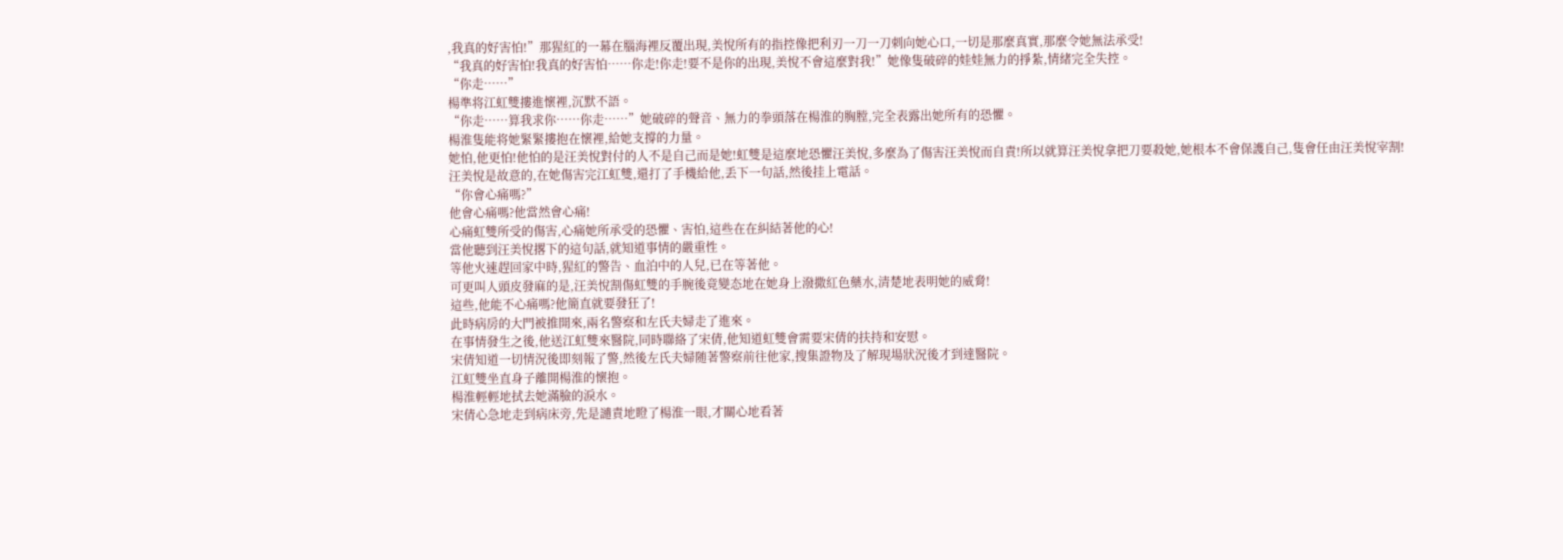,我真的好害怕!”那猩紅的一幕在腦海裡反覆出現,美悅所有的指控像把利刃一刀一刀刺向她心口,一切是那麼真實,那麼令她無法承受!
“我真的好害怕!我真的好害怕……你走!你走!要不是你的出現,美悅不會這麼對我!”她像隻破碎的娃娃無力的掙紮,情緒完全失控。
“你走……”
楊準将江虹雙摟進懷裡,沉默不語。
“你走……算我求你……你走……”她破碎的聲音、無力的拳頭落在楊淮的胸膛,完全表露出她所有的恐懼。
楊淮隻能将她緊緊摟抱在懷裡,給她支撐的力量。
她怕,他更怕!他怕的是汪美悅對付的人不是自己而是她!虹雙是這麼地恐懼汪美悅,多麼為了傷害汪美悅而自責!所以就算汪美悅拿把刀要殺她,她根本不會保護自己,隻會任由汪美悅宰割!
汪美悅是故意的,在她傷害完江虹雙,還打了手機給他,丢下一句話,然後挂上電話。
“你會心痛嗎?”
他會心痛嗎?他當然會心痛!
心痛虹雙所受的傷害,心痛她所承受的恐懼、害怕,這些在在糾結著他的心!
當他聽到汪美悅撂下的這句話,就知道事情的嚴重性。
等他火速趕回家中時,猩紅的警告、血泊中的人兒,已在等著他。
可更叫人頭皮發麻的是,汪美悅割傷虹雙的手腕後竟變态地在她身上潑撒紅色藥水,清楚地表明她的威脅!
這些,他能不心痛嗎?他簡直就要發狂了!
此時病房的大門被推開來,兩名警察和左氏夫婦走了進來。
在事情發生之後,他送江虹雙來醫院,同時聯絡了宋倩,他知道虹雙會需要宋倩的扶持和安慰。
宋倩知道一切情況後即刻報了警,然後左氏夫婦随著警察前往他家,搜集證物及了解現場狀況後才到達醫院。
江虹雙坐直身子離開楊淮的懷抱。
楊淮輕輕地拭去她滿臉的淚水。
宋倩心急地走到病床旁,先是譴責地瞪了楊淮一眼,才關心地看著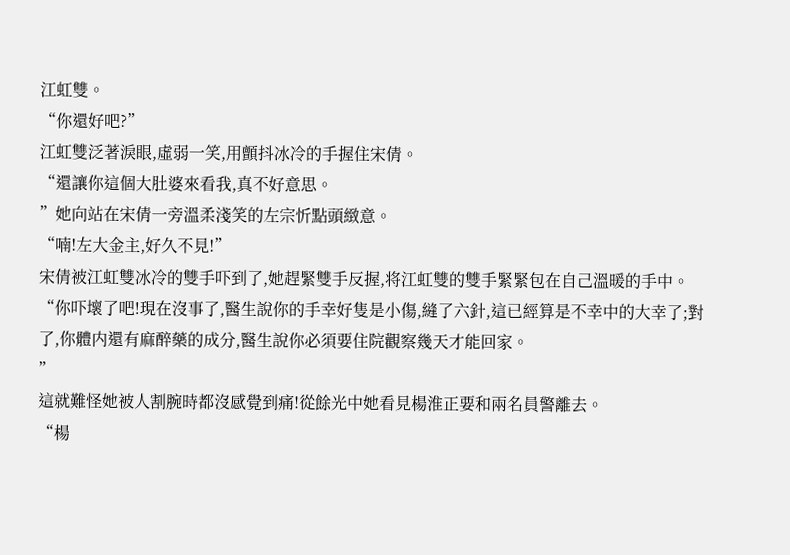江虹雙。
“你還好吧?”
江虹雙泛著淚眼,虛弱一笑,用顫抖冰冷的手握住宋倩。
“還讓你這個大肚婆來看我,真不好意思。
”她向站在宋倩一旁溫柔淺笑的左宗忻點頭緻意。
“喃!左大金主,好久不見!”
宋倩被江虹雙冰冷的雙手吓到了,她趕緊雙手反握,将江虹雙的雙手緊緊包在自己溫暖的手中。
“你吓壞了吧!現在沒事了,醫生說你的手幸好隻是小傷,縫了六針,這已經算是不幸中的大幸了;對了,你體内還有麻醉藥的成分,醫生說你必須要住院觀察幾天才能回家。
”
這就難怪她被人割腕時都沒感覺到痛!從餘光中她看見楊淮正要和兩名員警離去。
“楊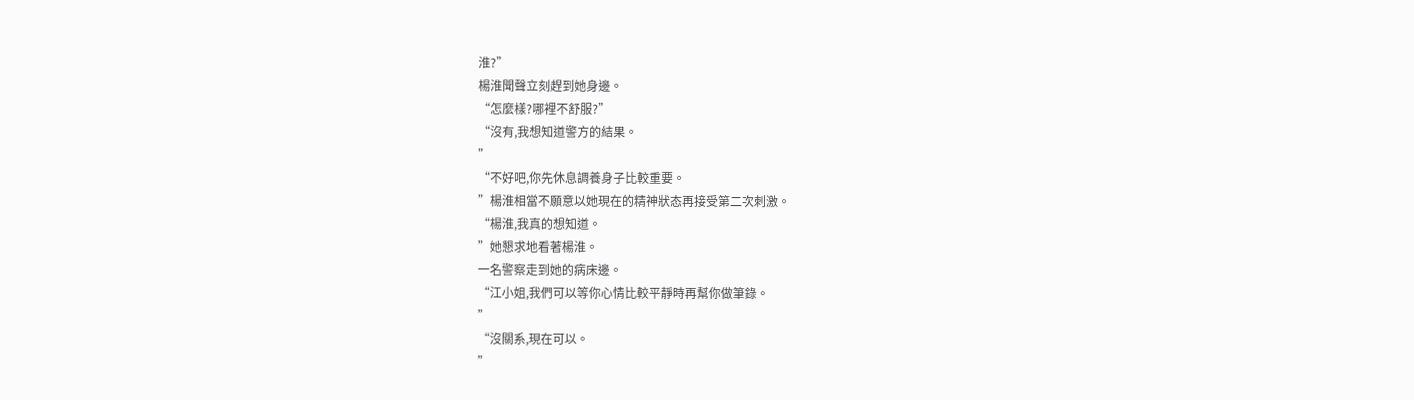淮?”
楊淮聞聲立刻趕到她身邊。
“怎麼樣?哪裡不舒服?”
“沒有,我想知道警方的結果。
”
“不好吧,你先休息調養身子比較重要。
”楊淮相當不願意以她現在的精神狀态再接受第二次刺激。
“楊淮,我真的想知道。
”她懇求地看著楊淮。
一名警察走到她的病床邊。
“江小姐,我們可以等你心情比較平靜時再幫你做筆錄。
”
“沒關系,現在可以。
”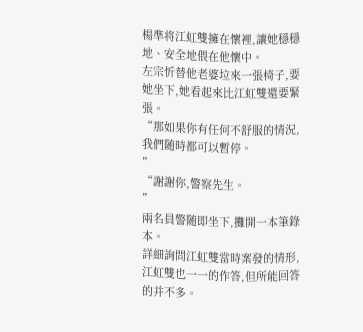楊準将江虹雙擁在懷裡,讓她穩穩地、安全地偎在他懷中。
左宗忻替他老婆垃來一張椅子,要她坐下,她看起來比江虹雙還要緊張。
“那如果你有任何不舒服的情況,我們随時都可以暫停。
”
“謝謝你,警察先生。
”
兩名員警随即坐下,攤開一本筆錄本。
詳細詢問江虹雙當時案發的情形,江虹雙也一一的作答,但所能回答的并不多。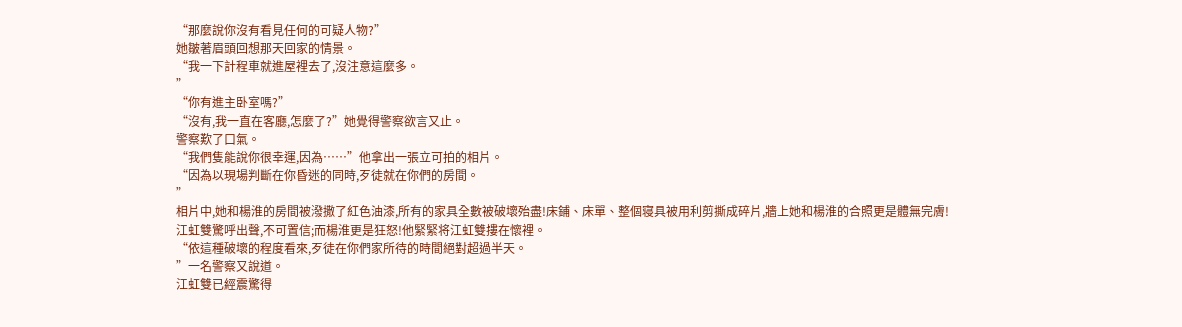“那麼說你沒有看見任何的可疑人物?”
她皺著眉頭回想那天回家的情景。
“我一下計程車就進屋裡去了,沒注意這麼多。
”
“你有進主卧室嗎?”
“沒有,我一直在客廳,怎麼了?”她覺得警察欲言又止。
警察歎了口氣。
“我們隻能說你很幸運,因為……”他拿出一張立可拍的相片。
“因為以現場判斷在你昏迷的同時,歹徒就在你們的房間。
”
相片中,她和楊淮的房間被潑撒了紅色油漆,所有的家具全數被破壞殆盡!床鋪、床單、整個寝具被用利剪撕成碎片,牆上她和楊淮的合照更是體無完膚!
江虹雙驚呼出聲,不可置信;而楊淮更是狂怒!他緊緊将江虹雙摟在懷裡。
“依這種破壞的程度看來,歹徒在你們家所待的時間絕對超過半天。
”一名警察又說道。
江虹雙已經震驚得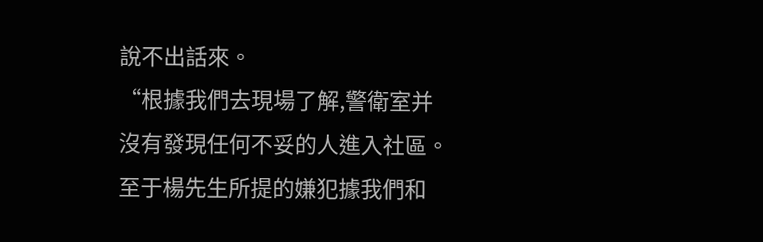說不出話來。
“根據我們去現場了解,警衛室并沒有發現任何不妥的人進入社區。
至于楊先生所提的嫌犯據我們和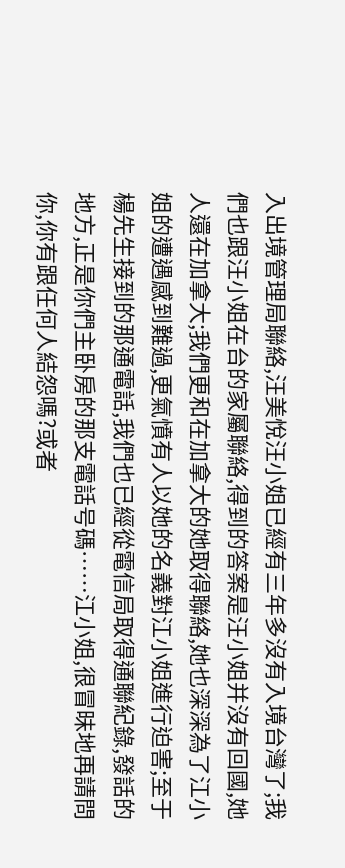入出境管理局聯絡,汪美悅汪小姐已經有三年多沒有入境台灣了;我們也跟汪小姐在台的家屬聯絡,得到的答案是汪小姐并沒有回國,她人還在加拿大;我們更和在加拿大的她取得聯絡,她也深深為了江小姐的遭遇感到難過,更氣憤有人以她的名義對江小姐進行迫害;至于楊先生接到的那通電話,我們也已經從電信局取得通聯紀錄,發話的地方,正是你們主卧房的那支電話号碼……江小姐,很冒昧地再請問你,你有跟任何人結怨嗎?或者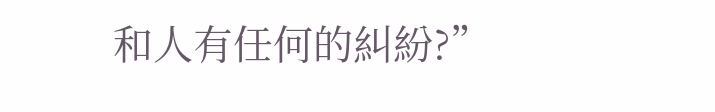和人有任何的糾紛?”